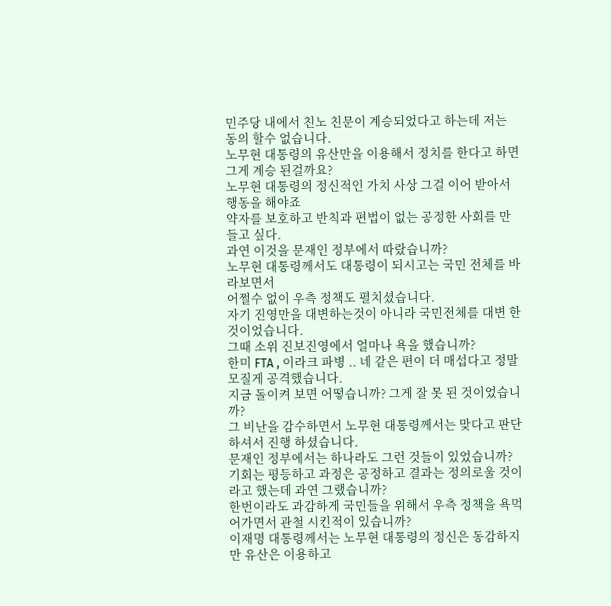민주당 내에서 친노 친문이 계승되었다고 하는데 저는 동의 할수 없습니다.
노무현 대통령의 유산만을 이용해서 정치를 한다고 하면 그게 계승 된걸까요?
노무현 대통령의 정신적인 가치 사상 그걸 이어 받아서 행동을 해야죠
약자를 보호하고 반칙과 편법이 없는 공정한 사회를 만들고 싶다.
과연 이것을 문재인 정부에서 따랐습니까?
노무현 대통령께서도 대통령이 되시고는 국민 전체를 바라보면서
어쩔수 없이 우측 정책도 펼치셨습니다.
자기 진영만을 대변하는것이 아니라 국민전체를 대변 한 것이었습니다.
그때 소위 진보진영에서 얼마나 욕을 했습니까?
한미 FTA , 이라크 파병 .. 네 같은 편이 더 매섭다고 정말 모질게 공격했습니다.
지금 돌이켜 보면 어떻습니까? 그게 잘 못 된 것이었습니까?
그 비난을 감수하면서 노무현 대통령께서는 맞다고 판단하셔서 진행 하셨습니다.
문재인 정부에서는 하나라도 그런 것들이 있었습니까?
기회는 평등하고 과정은 공정하고 결과는 정의로울 것이라고 했는데 과연 그랬습니까?
한번이라도 과감하게 국민들을 위해서 우측 정책을 욕먹어가면서 관철 시킨적이 있습니까?
이재명 대통령께서는 노무현 대통령의 정신은 동감하지만 유산은 이용하고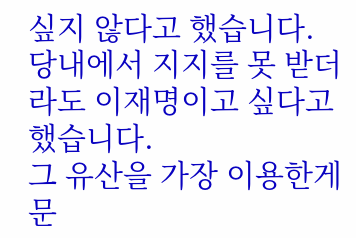싶지 않다고 했습니다.
당내에서 지지를 못 받더라도 이재명이고 싶다고 했습니다.
그 유산을 가장 이용한게 문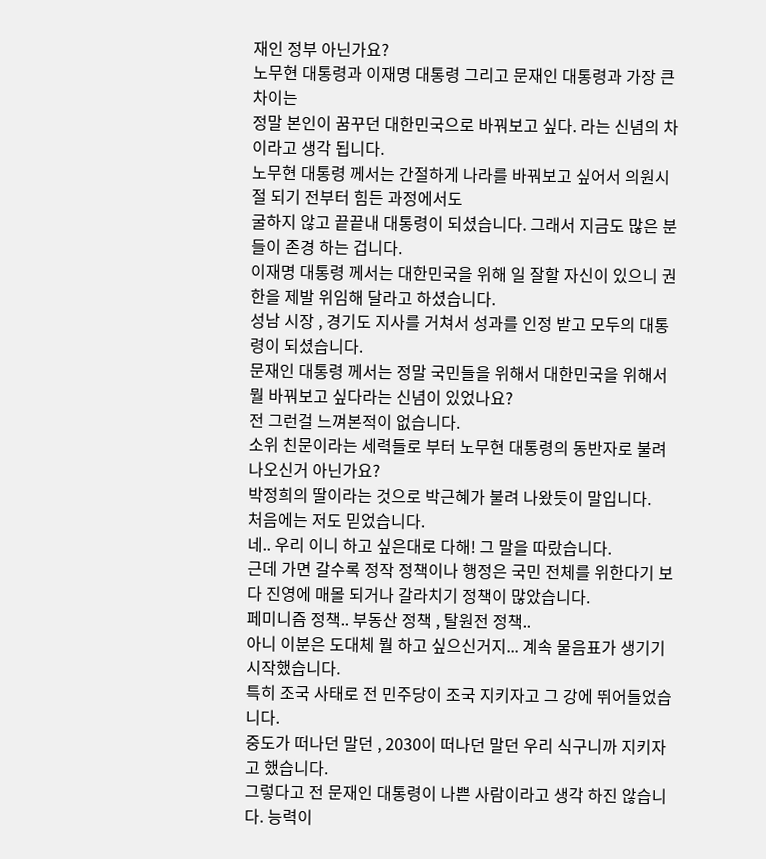재인 정부 아닌가요?
노무현 대통령과 이재명 대통령 그리고 문재인 대통령과 가장 큰 차이는
정말 본인이 꿈꾸던 대한민국으로 바꿔보고 싶다. 라는 신념의 차이라고 생각 됩니다.
노무현 대통령 께서는 간절하게 나라를 바꿔보고 싶어서 의원시절 되기 전부터 힘든 과정에서도
굴하지 않고 끝끝내 대통령이 되셨습니다. 그래서 지금도 많은 분들이 존경 하는 겁니다.
이재명 대통령 께서는 대한민국을 위해 일 잘할 자신이 있으니 권한을 제발 위임해 달라고 하셨습니다.
성남 시장 , 경기도 지사를 거쳐서 성과를 인정 받고 모두의 대통령이 되셨습니다.
문재인 대통령 께서는 정말 국민들을 위해서 대한민국을 위해서 뭘 바꿔보고 싶다라는 신념이 있었나요?
전 그런걸 느껴본적이 없습니다.
소위 친문이라는 세력들로 부터 노무현 대통령의 동반자로 불려 나오신거 아닌가요?
박정희의 딸이라는 것으로 박근혜가 불려 나왔듯이 말입니다.
처음에는 저도 믿었습니다.
네.. 우리 이니 하고 싶은대로 다해! 그 말을 따랐습니다.
근데 가면 갈수록 정작 정책이나 행정은 국민 전체를 위한다기 보다 진영에 매몰 되거나 갈라치기 정책이 많았습니다.
페미니즘 정책.. 부동산 정책 , 탈원전 정책..
아니 이분은 도대체 뭘 하고 싶으신거지... 계속 물음표가 생기기 시작했습니다.
특히 조국 사태로 전 민주당이 조국 지키자고 그 강에 뛰어들었습니다.
중도가 떠나던 말던 , 2030이 떠나던 말던 우리 식구니까 지키자고 했습니다.
그렇다고 전 문재인 대통령이 나쁜 사람이라고 생각 하진 않습니다. 능력이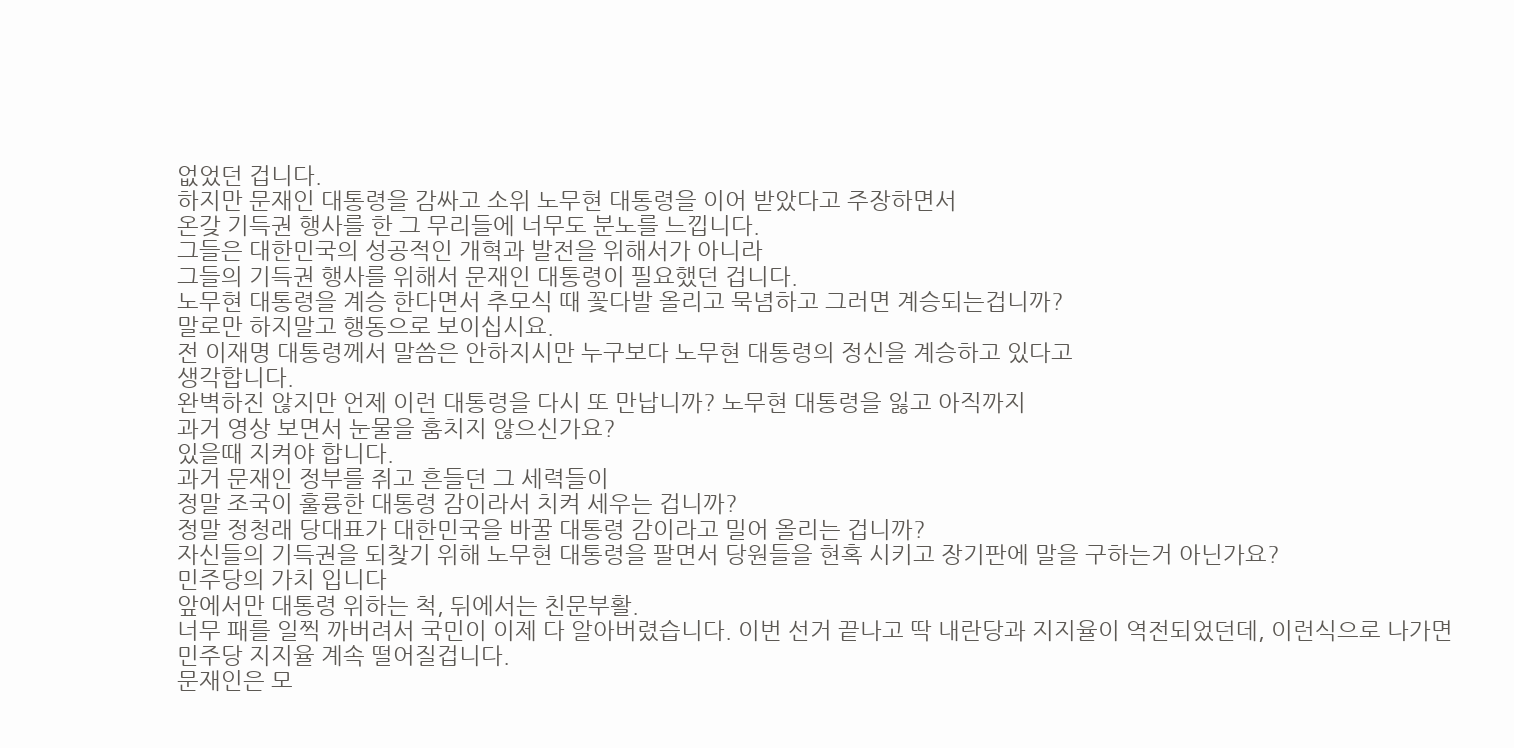없었던 겁니다.
하지만 문재인 대통령을 감싸고 소위 노무현 대통령을 이어 받았다고 주장하면서
온갖 기득권 행사를 한 그 무리들에 너무도 분노를 느낍니다.
그들은 대한민국의 성공적인 개혁과 발전을 위해서가 아니라
그들의 기득권 행사를 위해서 문재인 대통령이 필요했던 겁니다.
노무현 대통령을 계승 한다면서 추모식 때 꽃다발 올리고 묵념하고 그러면 계승되는겁니까?
말로만 하지말고 행동으로 보이십시요.
전 이재명 대통령께서 말씀은 안하지시만 누구보다 노무현 대통령의 정신을 계승하고 있다고
생각합니다.
완벽하진 않지만 언제 이런 대통령을 다시 또 만납니까? 노무현 대통령을 잃고 아직까지
과거 영상 보면서 눈물을 훔치지 않으신가요?
있을때 지켜야 합니다.
과거 문재인 정부를 쥐고 흔들던 그 세력들이
정말 조국이 훌륭한 대통령 감이라서 치켜 세우는 겁니까?
정말 정청래 당대표가 대한민국을 바꿀 대통령 감이라고 밀어 올리는 겁니까?
자신들의 기득권을 되찾기 위해 노무현 대통령을 팔면서 당원들을 현혹 시키고 장기판에 말을 구하는거 아닌가요?
민주당의 가치 입니다
앞에서만 대통령 위하는 척, 뒤에서는 친문부활.
너무 패를 일찍 까버려서 국민이 이제 다 알아버렸습니다. 이번 선거 끝나고 딱 내란당과 지지율이 역전되었던데, 이런식으로 나가면 민주당 지지율 계속 떨어질겁니다.
문재인은 모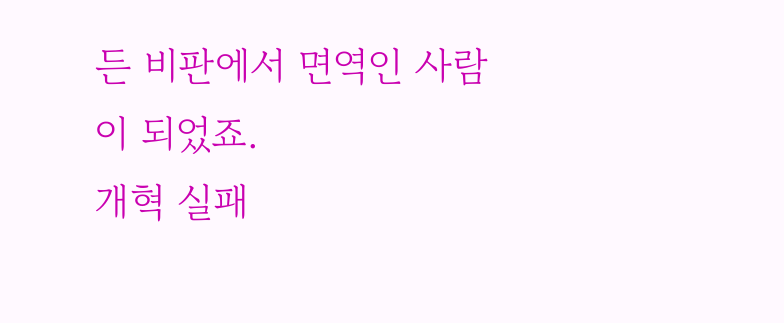든 비판에서 면역인 사람이 되었죠.
개혁 실패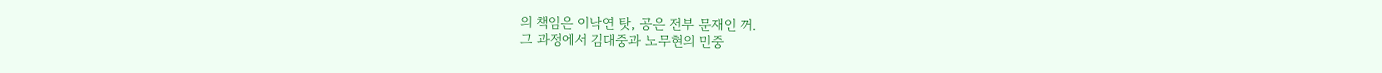의 책임은 이낙연 탓, 공은 전부 문재인 꺼.
그 과정에서 김대중과 노무현의 민중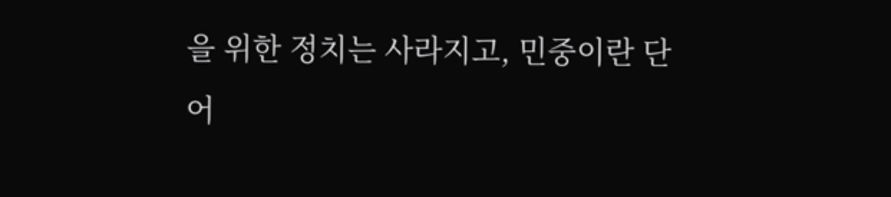을 위한 정치는 사라지고, 민중이란 단어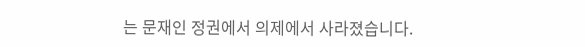는 문재인 정권에서 의제에서 사라졌습니다.